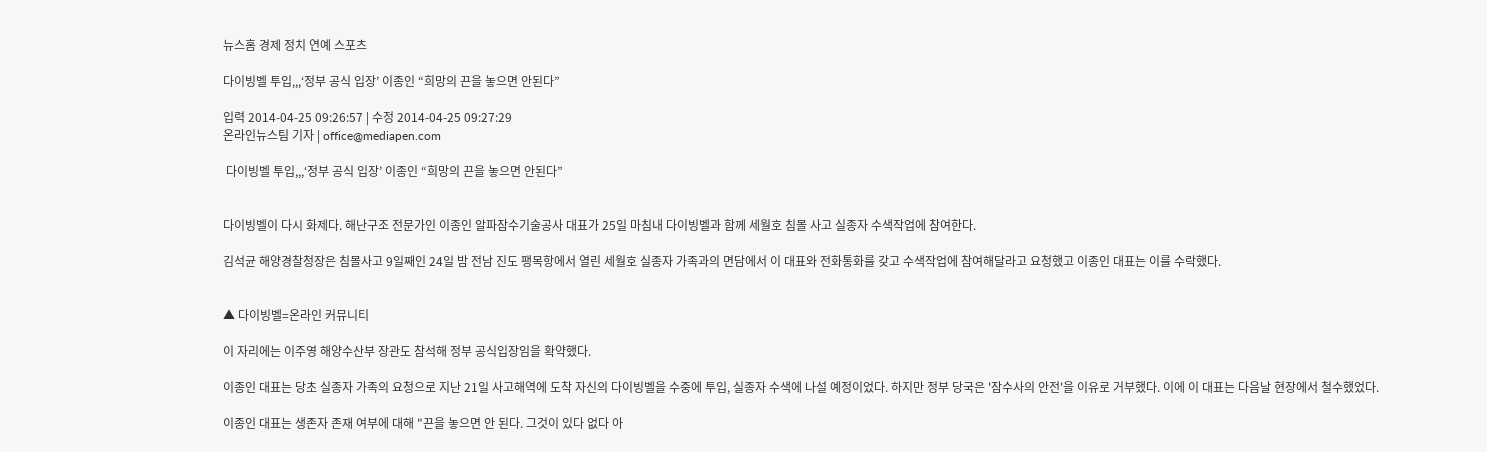뉴스홈 경제 정치 연예 스포츠

다이빙벨 투입,,,‘정부 공식 입장’ 이종인 “희망의 끈을 놓으면 안된다”

입력 2014-04-25 09:26:57 | 수정 2014-04-25 09:27:29
온라인뉴스팀 기자 | office@mediapen.com

 다이빙벨 투입,,,‘정부 공식 입장’ 이종인 “희망의 끈을 놓으면 안된다”


다이빙벨이 다시 화제다. 해난구조 전문가인 이종인 알파잠수기술공사 대표가 25일 마침내 다이빙벨과 함께 세월호 침몰 사고 실종자 수색작업에 참여한다.

김석균 해양경찰청장은 침몰사고 9일째인 24일 밤 전남 진도 팽목항에서 열린 세월호 실종자 가족과의 면담에서 이 대표와 전화통화를 갖고 수색작업에 참여해달라고 요청했고 이종인 대표는 이를 수락했다.


▲ 다이빙벨=온라인 커뮤니티

이 자리에는 이주영 해양수산부 장관도 참석해 정부 공식입장임을 확약했다.

이종인 대표는 당초 실종자 가족의 요청으로 지난 21일 사고해역에 도착 자신의 다이빙벨을 수중에 투입, 실종자 수색에 나설 예정이었다. 하지만 정부 당국은 '잠수사의 안전'을 이유로 거부했다. 이에 이 대표는 다음날 현장에서 철수했었다.

이종인 대표는 생존자 존재 여부에 대해 "끈을 놓으면 안 된다. 그것이 있다 없다 아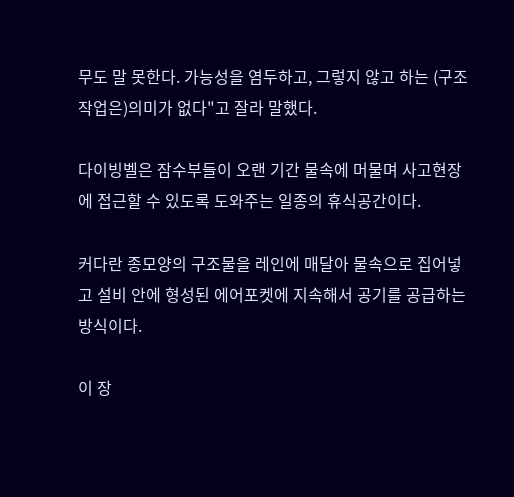무도 말 못한다. 가능성을 염두하고, 그렇지 않고 하는 (구조작업은)의미가 없다"고 잘라 말했다.

다이빙벨은 잠수부들이 오랜 기간 물속에 머물며 사고현장에 접근할 수 있도록 도와주는 일종의 휴식공간이다.

커다란 종모양의 구조물을 레인에 매달아 물속으로 집어넣고 설비 안에 형성된 에어포켓에 지속해서 공기를 공급하는 방식이다.

이 장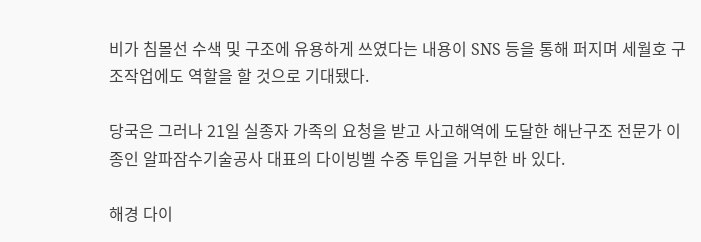비가 침몰선 수색 및 구조에 유용하게 쓰였다는 내용이 SNS 등을 통해 퍼지며 세월호 구조작업에도 역할을 할 것으로 기대됐다.

당국은 그러나 21일 실종자 가족의 요청을 받고 사고해역에 도달한 해난구조 전문가 이종인 알파잠수기술공사 대표의 다이빙벨 수중 투입을 거부한 바 있다.

해경 다이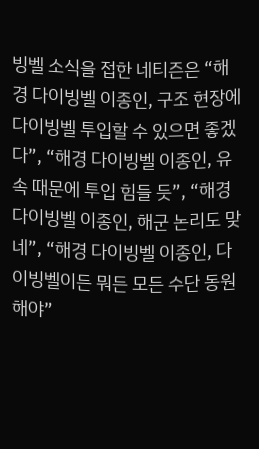빙벨 소식을 접한 네티즌은 “해경 다이빙벨 이종인, 구조 현장에 다이빙벨 투입할 수 있으면 좋겠다”, “해경 다이빙벨 이종인, 유속 때문에 투입 힘들 듯”, “해경 다이빙벨 이종인, 해군 논리도 맞네”, “해경 다이빙벨 이종인, 다이빙벨이든 뭐든 모든 수단 동원해야”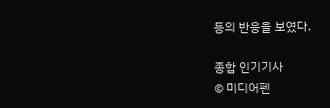등의 반응을 보였다.

종합 인기기사
© 미디어펜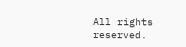All rights reserved.